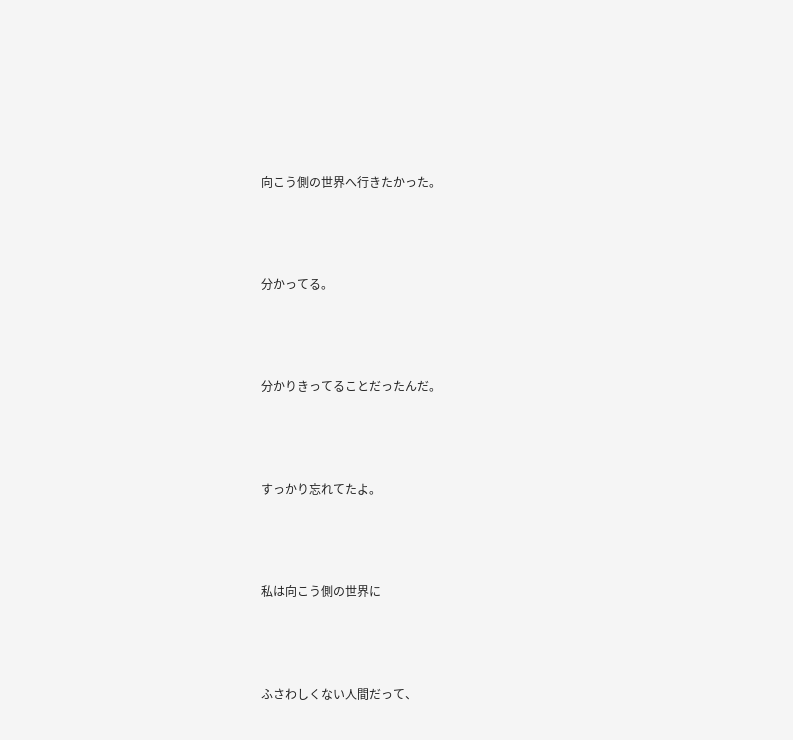向こう側の世界へ行きたかった。



分かってる。



分かりきってることだったんだ。



すっかり忘れてたよ。



私は向こう側の世界に



ふさわしくない人間だって、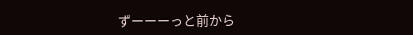ずーーーっと前から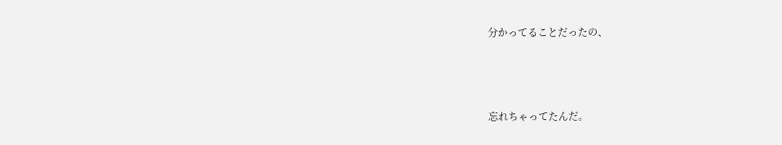分かってることだったの、



忘れちゃってたんだ。